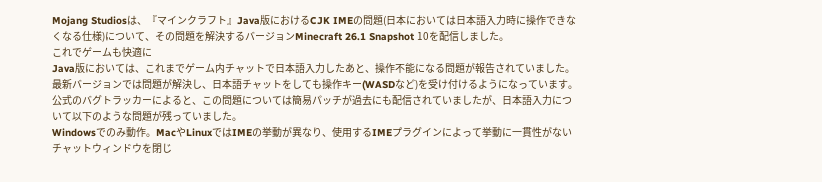Mojang Studiosは、『マインクラフト』Java版におけるCJK IMEの問題(日本においては日本語入力時に操作できなくなる仕様)について、その問題を解決するバージョンMinecraft 26.1 Snapshot 10を配信しました。
これでゲームも快適に
Java版においては、これまでゲーム内チャットで日本語入力したあと、操作不能になる問題が報告されていました。最新バージョンでは問題が解決し、日本語チャットをしても操作キー(WASDなど)を受け付けるようになっています。
公式のバグトラッカーによると、この問題については簡易パッチが過去にも配信されていましたが、日本語入力について以下のような問題が残っていました。
Windowsでのみ動作。MacやLinuxではIMEの挙動が異なり、使用するIMEプラグインによって挙動に一貫性がない
チャットウィンドウを閉じ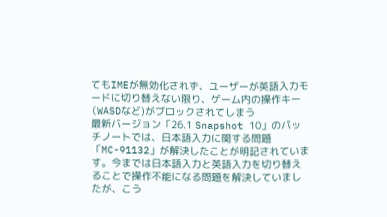てもIMEが無効化されず、ユーザーが英語入力モードに切り替えない限り、ゲーム内の操作キー(WASDなど)がブロックされてしまう
最新バージョン「26.1 Snapshot 10」のパッチノートでは、日本語入力に関する問題「MC-91132」が解決したことが明記されています。今までは日本語入力と英語入力を切り替えることで操作不能になる問題を解決していましたが、こう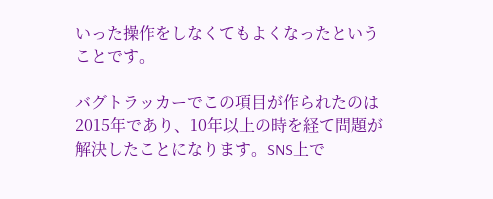いった操作をしなくてもよくなったということです。

バグトラッカーでこの項目が作られたのは2015年であり、10年以上の時を経て問題が解決したことになります。SNS上で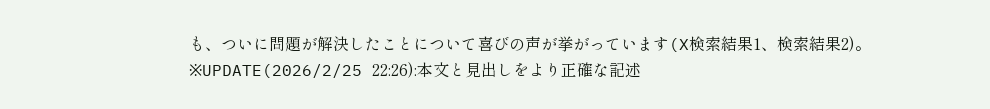も、ついに問題が解決したことについて喜びの声が挙がっています(X検索結果1、検索結果2)。
※UPDATE(2026/2/25 22:26):本文と見出しをより正確な記述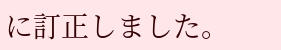に訂正しました。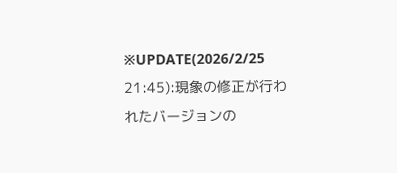※UPDATE(2026/2/25 21:45):現象の修正が行われたバージョンの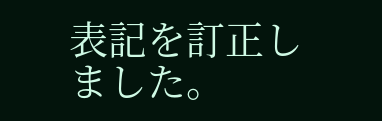表記を訂正しました。